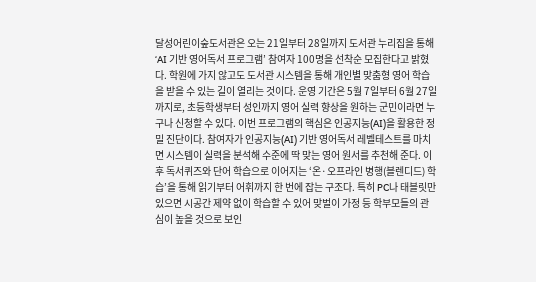달성어린이숲도서관은 오는 21일부터 28일까지 도서관 누리집을 통해 ‘AI 기반 영어독서 프로그램’ 참여자 100명을 선착순 모집한다고 밝혔다. 학원에 가지 않고도 도서관 시스템을 통해 개인별 맞춤형 영어 학습을 받을 수 있는 길이 열리는 것이다. 운영 기간은 5월 7일부터 6월 27일까지로, 초등학생부터 성인까지 영어 실력 향상을 원하는 군민이라면 누구나 신청할 수 있다. 이번 프로그램의 핵심은 인공지능(AI)을 활용한 정밀 진단이다. 참여자가 인공지능(AI) 기반 영어독서 레벨테스트를 마치면 시스템이 실력을 분석해 수준에 딱 맞는 영어 원서를 추천해 준다. 이후 독서퀴즈와 단어 학습으로 이어지는 ‘온·오프라인 병행(블렌디드) 학습’을 통해 읽기부터 어휘까지 한 번에 잡는 구조다. 특히 PC나 태블릿만 있으면 시공간 제약 없이 학습할 수 있어 맞벌이 가정 등 학부모들의 관심이 높을 것으로 보인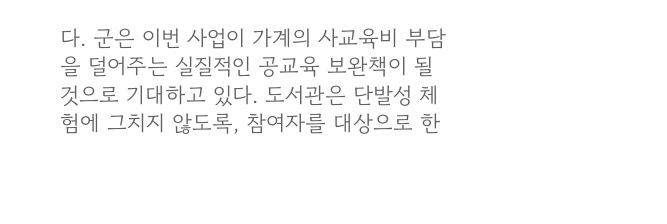다. 군은 이번 사업이 가계의 사교육비 부담을 덜어주는 실질적인 공교육 보완책이 될 것으로 기대하고 있다. 도서관은 단발성 체험에 그치지 않도록, 참여자를 대상으로 한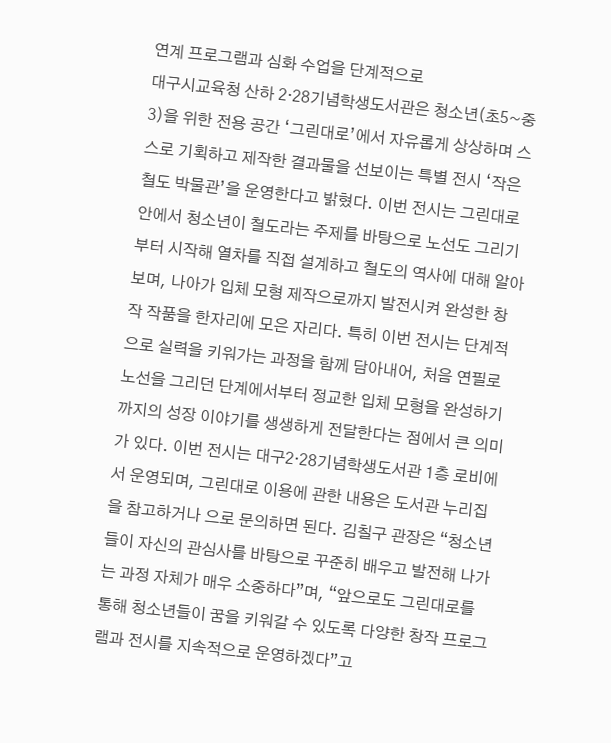연계 프로그램과 심화 수업을 단계적으로
대구시교육청 산하 2·28기념학생도서관은 청소년(초5~중3)을 위한 전용 공간 ‘그린대로’에서 자유롭게 상상하며 스스로 기획하고 제작한 결과물을 선보이는 특별 전시 ‘작은 철도 박물관’을 운영한다고 밝혔다. 이번 전시는 그린대로 안에서 청소년이 철도라는 주제를 바탕으로 노선도 그리기부터 시작해 열차를 직접 설계하고 철도의 역사에 대해 알아보며, 나아가 입체 모형 제작으로까지 발전시켜 완성한 창작 작품을 한자리에 모은 자리다. 특히 이번 전시는 단계적으로 실력을 키워가는 과정을 함께 담아내어, 처음 연필로 노선을 그리던 단계에서부터 정교한 입체 모형을 완성하기까지의 성장 이야기를 생생하게 전달한다는 점에서 큰 의미가 있다. 이번 전시는 대구2·28기념학생도서관 1층 로비에서 운영되며, 그린대로 이용에 관한 내용은 도서관 누리집을 참고하거나 으로 문의하면 된다. 김칠구 관장은 “청소년들이 자신의 관심사를 바탕으로 꾸준히 배우고 발전해 나가는 과정 자체가 매우 소중하다”며, “앞으로도 그린대로를 통해 청소년들이 꿈을 키워갈 수 있도록 다양한 창작 프로그램과 전시를 지속적으로 운영하겠다”고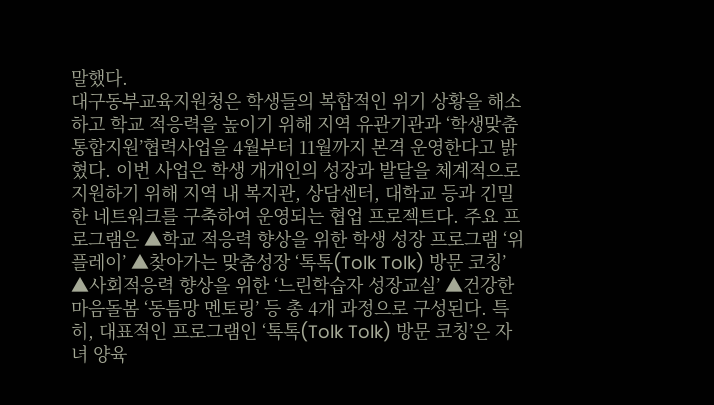말했다.
대구동부교육지원청은 학생들의 복합적인 위기 상황을 해소하고 학교 적응력을 높이기 위해 지역 유관기관과 ‘학생맞춤통합지원’협력사업을 4월부터 11월까지 본격 운영한다고 밝혔다. 이번 사업은 학생 개개인의 성장과 발달을 체계적으로 지원하기 위해 지역 내 복지관, 상담센터, 대학교 등과 긴밀한 네트워크를 구축하여 운영되는 협업 프로젝트다. 주요 프로그램은 ▲학교 적응력 향상을 위한 학생 성장 프로그램 ‘위플레이’ ▲찾아가는 맞춤성장 ‘톡톡(Tolk Tolk) 방문 코칭’ ▲사회적응력 향상을 위한 ‘느린학습자 성장교실’ ▲건강한 마음돌봄 ‘동틈망 멘토링’ 등 총 4개 과정으로 구성된다. 특히, 대표적인 프로그램인 ‘톡톡(Tolk Tolk) 방문 코칭’은 자녀 양육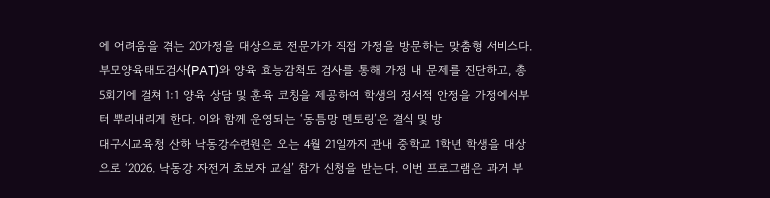에 어려움을 겪는 20가정을 대상으로 전문가가 직접 가정을 방문하는 맞춤형 서비스다. 부모양육태도검사(PAT)와 양육 효능감척도 검사를 통해 가정 내 문제를 진단하고, 총 5회기에 걸쳐 1:1 양육 상담 및 훈육 코칭을 제공하여 학생의 정서적 안정을 가정에서부터 뿌리내리게 한다. 이와 함께 운영되는 ‘동틈망 멘토링’은 결식 및 방
대구시교육청 산하 낙동강수련원은 오는 4월 21일까지 관내 중학교 1학년 학생을 대상으로 ‘2026. 낙동강 자전거 초보자 교실’ 참가 신청을 받는다. 이번 프로그램은 과거 부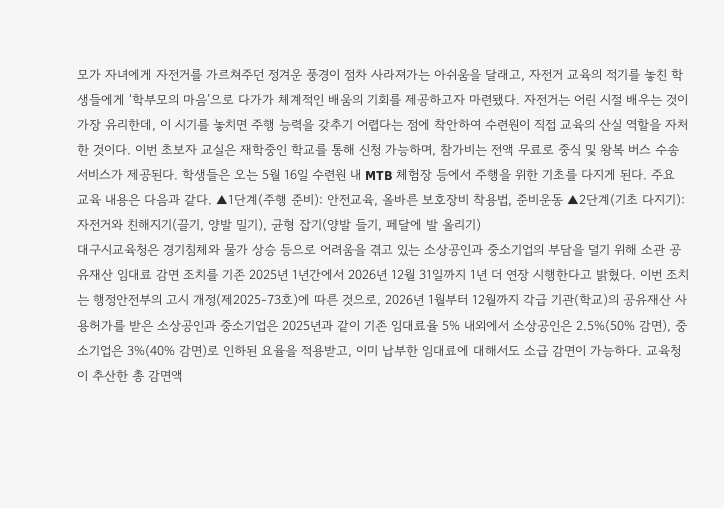모가 자녀에게 자전거를 가르쳐주던 정겨운 풍경이 점차 사라져가는 아쉬움을 달래고, 자전거 교육의 적기를 놓친 학생들에게 ‘학부모의 마음’으로 다가가 체계적인 배움의 기회를 제공하고자 마련됐다. 자전거는 어린 시절 배우는 것이 가장 유리한데, 이 시기를 놓치면 주행 능력을 갖추기 어렵다는 점에 착안하여 수련원이 직접 교육의 산실 역할을 자처한 것이다. 이번 초보자 교실은 재학중인 학교를 통해 신청 가능하며, 참가비는 전액 무료로 중식 및 왕복 버스 수송 서비스가 제공된다. 학생들은 오는 5월 16일 수련원 내 MTB 체험장 등에서 주행을 위한 기초를 다지게 된다. 주요 교육 내용은 다음과 같다. ▲1단계(주행 준비): 안전교육, 올바른 보호장비 착용법, 준비운동 ▲2단계(기초 다지기): 자전거와 친해지기(끌기, 양발 밀기), 균형 잡기(양발 들기, 페달에 발 올리기)
대구시교육청은 경기침체와 물가 상승 등으로 어려움을 겪고 있는 소상공인과 중소기업의 부담을 덜기 위해 소관 공유재산 임대료 감면 조치를 기존 2025년 1년간에서 2026년 12월 31일까지 1년 더 연장 시행한다고 밝혔다. 이번 조치는 행정안전부의 고시 개정(제2025-73호)에 따른 것으로, 2026년 1월부터 12월까지 각급 기관(학교)의 공유재산 사용허가를 받은 소상공인과 중소기업은 2025년과 같이 기존 임대료율 5% 내외에서 소상공인은 2.5%(50% 감면), 중소기업은 3%(40% 감면)로 인하된 요율을 적용받고, 이미 납부한 임대료에 대해서도 소급 감면이 가능하다. 교육청이 추산한 총 감면액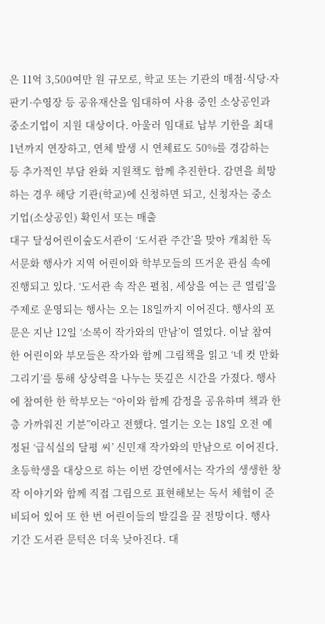은 11억 3,500여만 원 규모로, 학교 또는 기관의 매점·식당·자판기·수영장 등 공유재산을 임대하여 사용 중인 소상공인과 중소기업이 지원 대상이다. 아울러 임대료 납부 기한을 최대 1년까지 연장하고, 연체 발생 시 연체료도 50%를 경감하는 등 추가적인 부담 완화 지원책도 함께 추진한다. 감면을 희망하는 경우 해당 기관(학교)에 신청하면 되고, 신청자는 중소기업(소상공인) 확인서 또는 매출
대구 달성어린이숲도서관이 ‘도서관 주간’을 맞아 개최한 독서문화 행사가 지역 어린이와 학부모들의 뜨거운 관심 속에 진행되고 있다. ‘도서관 속 작은 펼침, 세상을 여는 큰 열림’을 주제로 운영되는 행사는 오는 18일까지 이어진다. 행사의 포문은 지난 12일 ‘소복이 작가와의 만남’이 열었다. 이날 참여한 어린이와 부모들은 작가와 함께 그림책을 읽고 ‘네 컷 만화 그리기’를 통해 상상력을 나누는 뜻깊은 시간을 가졌다. 행사에 참여한 한 학부모는 “아이와 함께 감정을 공유하며 책과 한층 가까워진 기분”이라고 전했다. 열기는 오는 18일 오전 예정된 ‘급식실의 달평 씨’ 신민재 작가와의 만남으로 이어진다. 초등학생을 대상으로 하는 이번 강연에서는 작가의 생생한 창작 이야기와 함께 직접 그림으로 표현해보는 독서 체험이 준비되어 있어 또 한 번 어린이들의 발길을 끌 전망이다. 행사 기간 도서관 문턱은 더욱 낮아진다. 대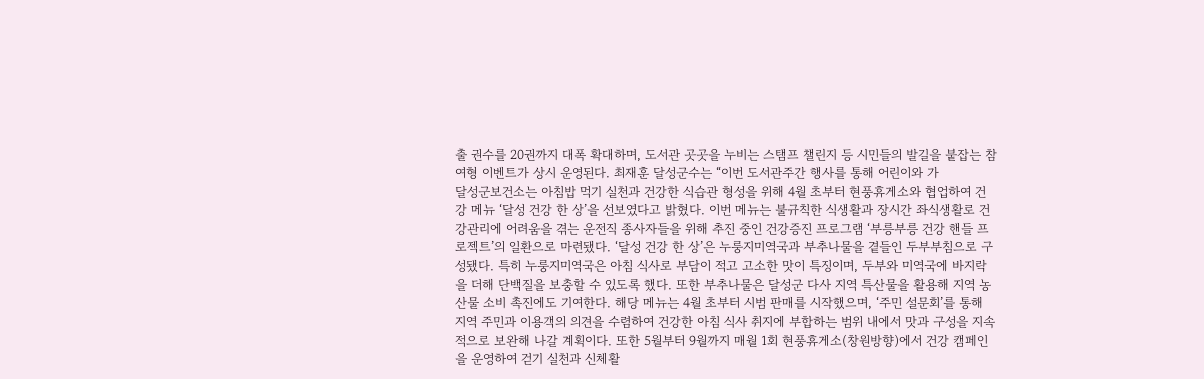출 권수를 20권까지 대폭 확대하며, 도서관 곳곳을 누비는 스탬프 챌린지 등 시민들의 발길을 붙잡는 참여형 이벤트가 상시 운영된다. 최재훈 달성군수는 “이번 도서관주간 행사를 통해 어린이와 가
달성군보건소는 아침밥 먹기 실천과 건강한 식습관 형성을 위해 4월 초부터 현풍휴게소와 협업하여 건강 메뉴 ‘달성 건강 한 상’을 선보였다고 밝혔다. 이번 메뉴는 불규칙한 식생활과 장시간 좌식생활로 건강관리에 어려움을 겪는 운전직 종사자들을 위해 추진 중인 건강증진 프로그램 ‘부릉부릉 건강 핸들 프로젝트’의 일환으로 마련됐다. ‘달성 건강 한 상’은 누룽지미역국과 부추나물을 곁들인 두부부침으로 구성됐다. 특히 누룽지미역국은 아침 식사로 부담이 적고 고소한 맛이 특징이며, 두부와 미역국에 바지락을 더해 단백질을 보충할 수 있도록 했다. 또한 부추나물은 달성군 다사 지역 특산물을 활용해 지역 농산물 소비 촉진에도 기여한다. 해당 메뉴는 4월 초부터 시범 판매를 시작했으며, ‘주민 설문회’를 통해 지역 주민과 이용객의 의견을 수렴하여 건강한 아침 식사 취지에 부합하는 범위 내에서 맛과 구성을 지속적으로 보완해 나갈 계획이다. 또한 5월부터 9월까지 매월 1회 현풍휴게소(창원방향)에서 건강 캠페인을 운영하여 걷기 실천과 신체활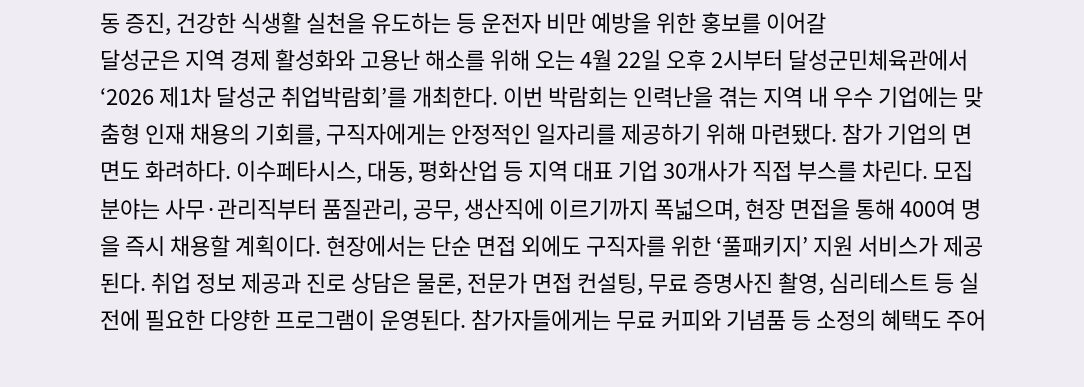동 증진, 건강한 식생활 실천을 유도하는 등 운전자 비만 예방을 위한 홍보를 이어갈
달성군은 지역 경제 활성화와 고용난 해소를 위해 오는 4월 22일 오후 2시부터 달성군민체육관에서 ‘2026 제1차 달성군 취업박람회’를 개최한다. 이번 박람회는 인력난을 겪는 지역 내 우수 기업에는 맞춤형 인재 채용의 기회를, 구직자에게는 안정적인 일자리를 제공하기 위해 마련됐다. 참가 기업의 면면도 화려하다. 이수페타시스, 대동, 평화산업 등 지역 대표 기업 30개사가 직접 부스를 차린다. 모집 분야는 사무·관리직부터 품질관리, 공무, 생산직에 이르기까지 폭넓으며, 현장 면접을 통해 400여 명을 즉시 채용할 계획이다. 현장에서는 단순 면접 외에도 구직자를 위한 ‘풀패키지’ 지원 서비스가 제공된다. 취업 정보 제공과 진로 상담은 물론, 전문가 면접 컨설팅, 무료 증명사진 촬영, 심리테스트 등 실전에 필요한 다양한 프로그램이 운영된다. 참가자들에게는 무료 커피와 기념품 등 소정의 혜택도 주어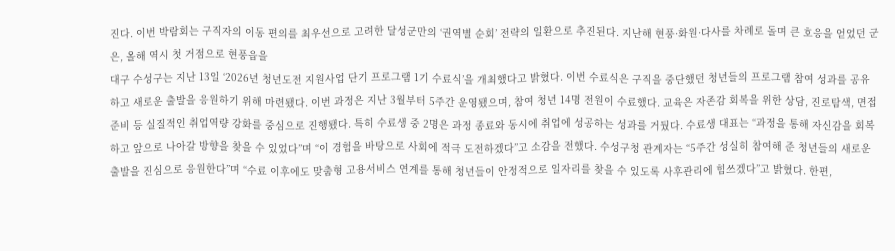진다. 이번 박람회는 구직자의 이동 편의를 최우선으로 고려한 달성군만의 ‘권역별 순회’ 전략의 일환으로 추진된다. 지난해 현풍·화원·다사를 차례로 돌며 큰 호응을 얻었던 군은, 올해 역시 첫 거점으로 현풍읍을
대구 수성구는 지난 13일 ‘2026년 청년도전 지원사업 단기 프로그램 1기 수료식’을 개최했다고 밝혔다. 이번 수료식은 구직을 중단했던 청년들의 프로그램 참여 성과를 공유하고 새로운 출발을 응원하기 위해 마련됐다. 이번 과정은 지난 3월부터 5주간 운영됐으며, 참여 청년 14명 전원이 수료했다. 교육은 자존감 회복을 위한 상담, 진로탐색, 면접 준비 등 실질적인 취업역량 강화를 중심으로 진행됐다. 특히 수료생 중 2명은 과정 종료와 동시에 취업에 성공하는 성과를 거뒀다. 수료생 대표는 “과정을 통해 자신감을 회복하고 앞으로 나아갈 방향을 찾을 수 있었다”며 “이 경험을 바탕으로 사회에 적극 도전하겠다”고 소감을 전했다. 수성구청 관계자는 “5주간 성실히 참여해 준 청년들의 새로운 출발을 진심으로 응원한다”며 “수료 이후에도 맞춤형 고용서비스 연계를 통해 청년들이 안정적으로 일자리를 찾을 수 있도록 사후관리에 힘쓰겠다”고 밝혔다. 한편,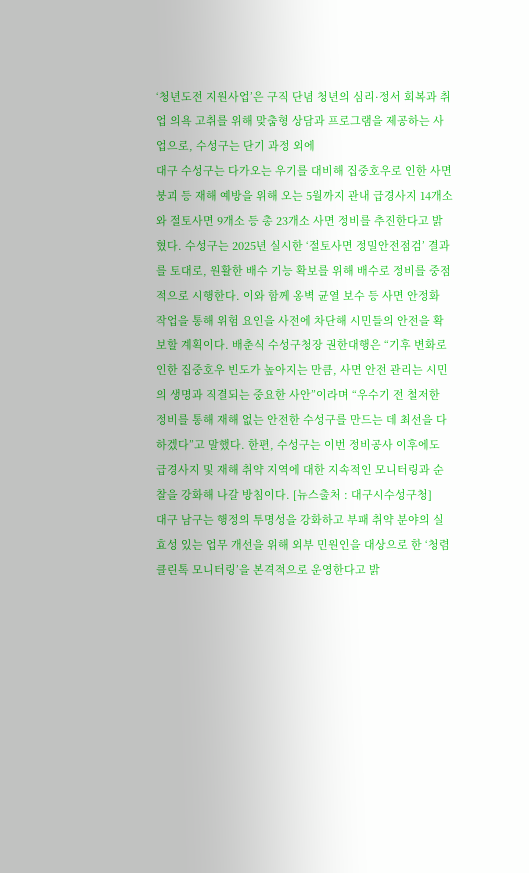‘청년도전 지원사업’은 구직 단념 청년의 심리·정서 회복과 취업 의욕 고취를 위해 맞춤형 상담과 프로그램을 제공하는 사업으로, 수성구는 단기 과정 외에
대구 수성구는 다가오는 우기를 대비해 집중호우로 인한 사면 붕괴 등 재해 예방을 위해 오는 5월까지 관내 급경사지 14개소와 절토사면 9개소 등 총 23개소 사면 정비를 추진한다고 밝혔다. 수성구는 2025년 실시한 ‘절토사면 정밀안전점검’ 결과를 토대로, 원활한 배수 기능 확보를 위해 배수로 정비를 중점적으로 시행한다. 이와 함께 옹벽 균열 보수 등 사면 안정화 작업을 통해 위험 요인을 사전에 차단해 시민들의 안전을 확보할 계획이다. 배춘식 수성구청장 권한대행은 “기후 변화로 인한 집중호우 빈도가 높아지는 만큼, 사면 안전 관리는 시민의 생명과 직결되는 중요한 사안”이라며 “우수기 전 철저한 정비를 통해 재해 없는 안전한 수성구를 만드는 데 최선을 다하겠다”고 말했다. 한편, 수성구는 이번 정비공사 이후에도 급경사지 및 재해 취약 지역에 대한 지속적인 모니터링과 순찰을 강화해 나갈 방침이다. [뉴스출처 : 대구시수성구청]
대구 남구는 행정의 투명성을 강화하고 부패 취약 분야의 실효성 있는 업무 개선을 위해 외부 민원인을 대상으로 한 ‘청렴 클린톡 모니터링’을 본격적으로 운영한다고 밝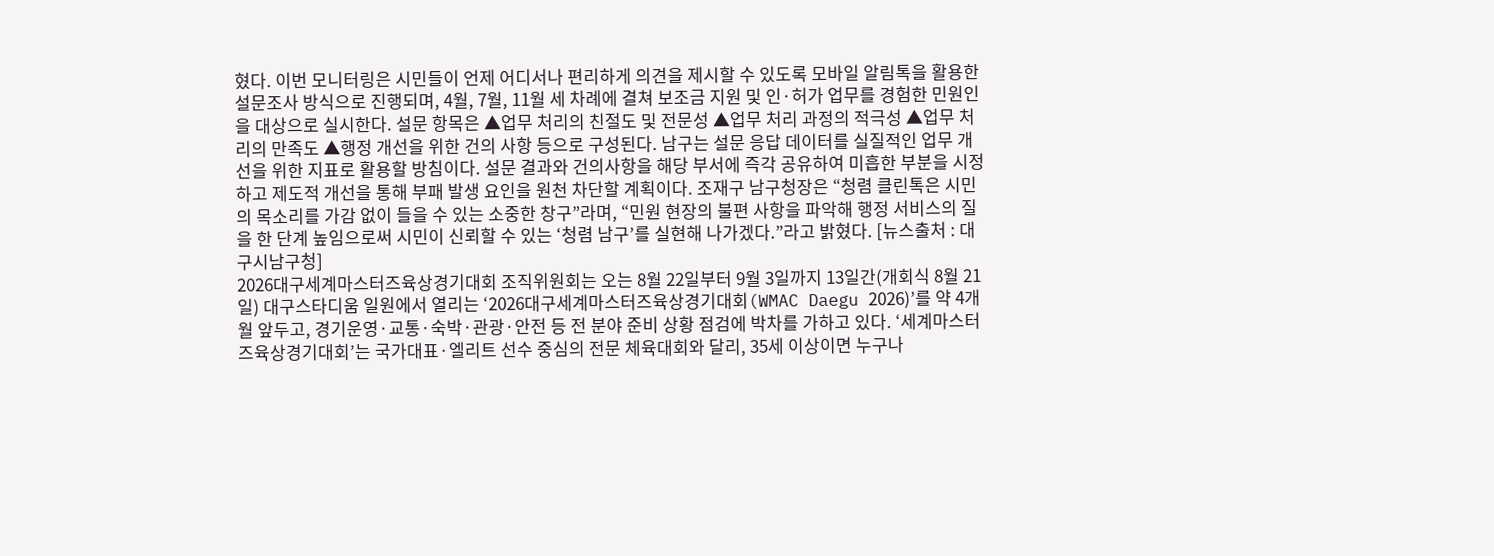혔다. 이번 모니터링은 시민들이 언제 어디서나 편리하게 의견을 제시할 수 있도록 모바일 알림톡을 활용한 설문조사 방식으로 진행되며, 4월, 7월, 11월 세 차례에 결쳐 보조금 지원 및 인·허가 업무를 경험한 민원인을 대상으로 실시한다. 설문 항목은 ▲업무 처리의 친절도 및 전문성 ▲업무 처리 과정의 적극성 ▲업무 처리의 만족도 ▲행정 개선을 위한 건의 사항 등으로 구성된다. 남구는 설문 응답 데이터를 실질적인 업무 개선을 위한 지표로 활용할 방침이다. 설문 결과와 건의사항을 해당 부서에 즉각 공유하여 미흡한 부분을 시정하고 제도적 개선을 통해 부패 발생 요인을 원천 차단할 계획이다. 조재구 남구청장은 “청렴 클린톡은 시민의 목소리를 가감 없이 들을 수 있는 소중한 창구”라며, “민원 현장의 불편 사항을 파악해 행정 서비스의 질을 한 단계 높임으로써 시민이 신뢰할 수 있는 ‘청렴 남구’를 실현해 나가겠다.”라고 밝혔다. [뉴스출처 : 대구시남구청]
2026대구세계마스터즈육상경기대회 조직위원회는 오는 8월 22일부터 9월 3일까지 13일간(개회식 8월 21일) 대구스타디움 일원에서 열리는 ‘2026대구세계마스터즈육상경기대회(WMAC Daegu 2026)’를 약 4개월 앞두고, 경기운영·교통·숙박·관광·안전 등 전 분야 준비 상황 점검에 박차를 가하고 있다. ‘세계마스터즈육상경기대회’는 국가대표·엘리트 선수 중심의 전문 체육대회와 달리, 35세 이상이면 누구나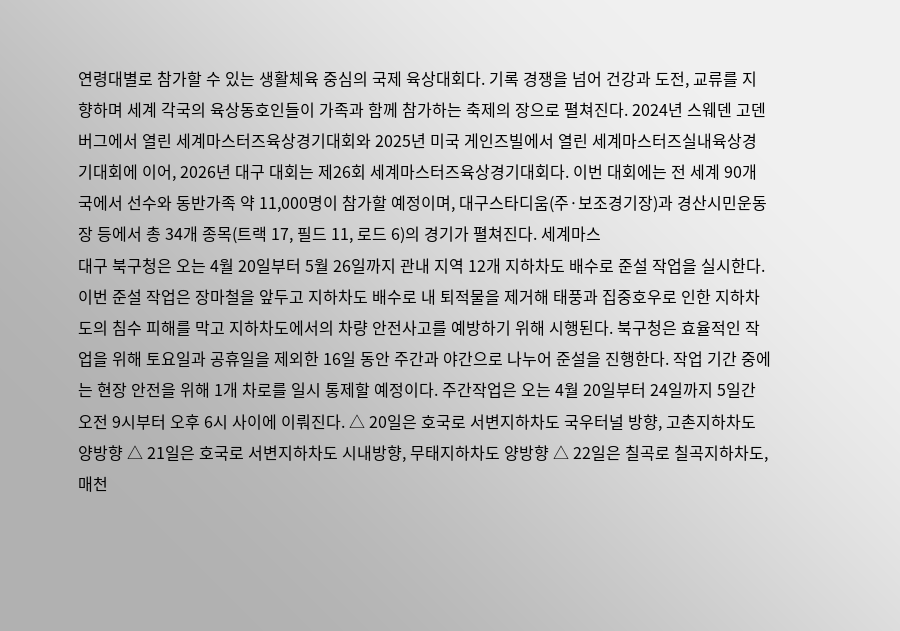연령대별로 참가할 수 있는 생활체육 중심의 국제 육상대회다. 기록 경쟁을 넘어 건강과 도전, 교류를 지향하며 세계 각국의 육상동호인들이 가족과 함께 참가하는 축제의 장으로 펼쳐진다. 2024년 스웨덴 고덴버그에서 열린 세계마스터즈육상경기대회와 2025년 미국 게인즈빌에서 열린 세계마스터즈실내육상경기대회에 이어, 2026년 대구 대회는 제26회 세계마스터즈육상경기대회다. 이번 대회에는 전 세계 90개국에서 선수와 동반가족 약 11,000명이 참가할 예정이며, 대구스타디움(주·보조경기장)과 경산시민운동장 등에서 총 34개 종목(트랙 17, 필드 11, 로드 6)의 경기가 펼쳐진다. 세계마스
대구 북구청은 오는 4월 20일부터 5월 26일까지 관내 지역 12개 지하차도 배수로 준설 작업을 실시한다. 이번 준설 작업은 장마철을 앞두고 지하차도 배수로 내 퇴적물을 제거해 태풍과 집중호우로 인한 지하차도의 침수 피해를 막고 지하차도에서의 차량 안전사고를 예방하기 위해 시행된다. 북구청은 효율적인 작업을 위해 토요일과 공휴일을 제외한 16일 동안 주간과 야간으로 나누어 준설을 진행한다. 작업 기간 중에는 현장 안전을 위해 1개 차로를 일시 통제할 예정이다. 주간작업은 오는 4월 20일부터 24일까지 5일간 오전 9시부터 오후 6시 사이에 이뤄진다. △ 20일은 호국로 서변지하차도 국우터널 방향, 고촌지하차도 양방향 △ 21일은 호국로 서변지하차도 시내방향, 무태지하차도 양방향 △ 22일은 칠곡로 칠곡지하차도, 매천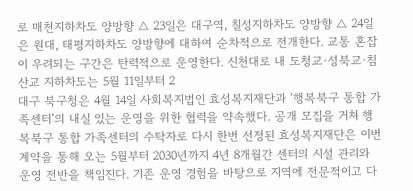로 매천지하차도 양방향 △ 23일은 대구역, 칠성지하차도 양방향 △ 24일은 원대, 태평지하차도 양방향에 대하여 순차적으로 전개한다. 교통 혼잡이 우려되는 구간은 탄력적으로 운영한다. 신천대로 내 도청교·성북교·침산교 지하차도는 5월 11일부터 2
대구 북구청은 4월 14일 사회복지법인 효성복지재단과 ‘행복북구 통합 가족센터’의 내실 있는 운영을 위한 협력을 약속했다. 공개 모집을 거쳐 행복북구 통합 가족센터의 수탁자로 다시 한번 선정된 효성복지재단은 이번 계약을 통해 오는 5월부터 2030년까지 4년 8개월간 센터의 시설 관리와 운영 전반을 책임진다. 기존 운영 경험을 바탕으로 지역에 전문적이고 다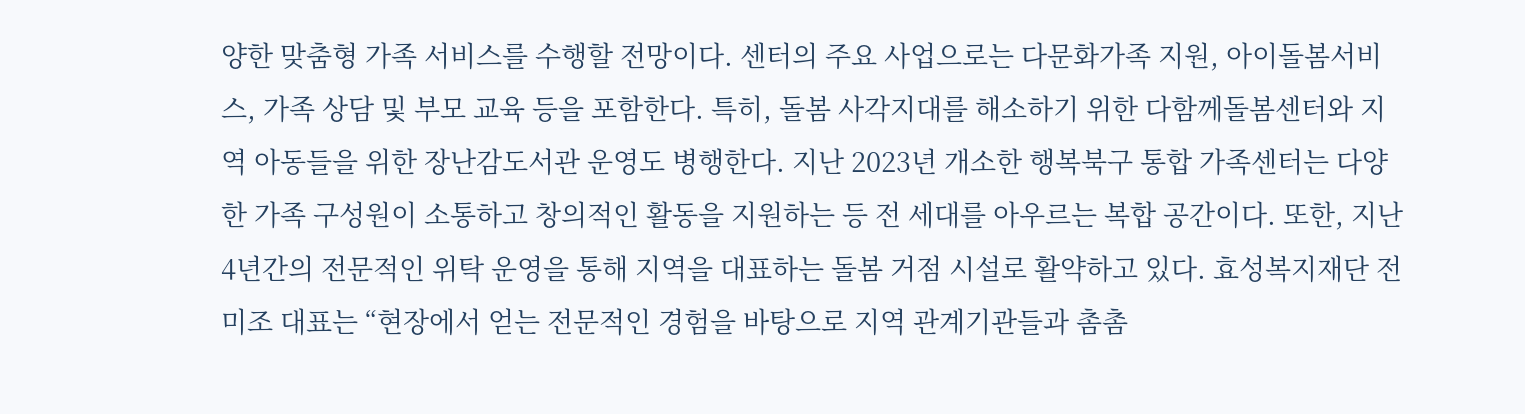양한 맞춤형 가족 서비스를 수행할 전망이다. 센터의 주요 사업으로는 다문화가족 지원, 아이돌봄서비스, 가족 상담 및 부모 교육 등을 포함한다. 특히, 돌봄 사각지대를 해소하기 위한 다함께돌봄센터와 지역 아동들을 위한 장난감도서관 운영도 병행한다. 지난 2023년 개소한 행복북구 통합 가족센터는 다양한 가족 구성원이 소통하고 창의적인 활동을 지원하는 등 전 세대를 아우르는 복합 공간이다. 또한, 지난 4년간의 전문적인 위탁 운영을 통해 지역을 대표하는 돌봄 거점 시설로 활약하고 있다. 효성복지재단 전미조 대표는 “현장에서 얻는 전문적인 경험을 바탕으로 지역 관계기관들과 촘촘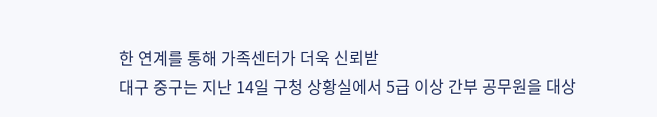한 연계를 통해 가족센터가 더욱 신뢰받
대구 중구는 지난 14일 구청 상황실에서 5급 이상 간부 공무원을 대상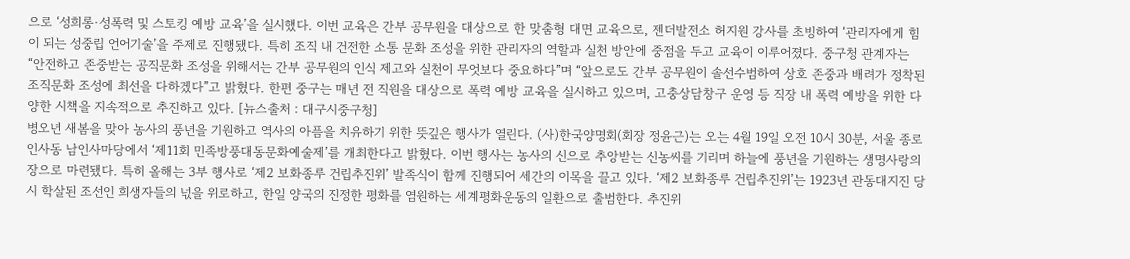으로 ‘성희롱·성폭력 및 스토킹 예방 교육’을 실시했다. 이번 교육은 간부 공무원을 대상으로 한 맞춤형 대면 교육으로, 젠더발전소 허지원 강사를 초빙하여 ‘관리자에게 힘이 되는 성중립 언어기술’을 주제로 진행됐다. 특히 조직 내 건전한 소통 문화 조성을 위한 관리자의 역할과 실천 방안에 중점을 두고 교육이 이루어졌다. 중구청 관계자는 “안전하고 존중받는 공직문화 조성을 위해서는 간부 공무원의 인식 제고와 실천이 무엇보다 중요하다”며 “앞으로도 간부 공무원이 솔선수범하여 상호 존중과 배려가 정착된 조직문화 조성에 최선을 다하겠다”고 밝혔다. 한편 중구는 매년 전 직원을 대상으로 폭력 예방 교육을 실시하고 있으며, 고충상담창구 운영 등 직장 내 폭력 예방을 위한 다양한 시책을 지속적으로 추진하고 있다. [뉴스출처 : 대구시중구청]
병오년 새봄을 맞아 농사의 풍년을 기원하고 역사의 아픔을 치유하기 위한 뜻깊은 행사가 열린다. (사)한국양명회(회장 정윤근)는 오는 4월 19일 오전 10시 30분, 서울 종로 인사동 남인사마당에서 ‘제11회 민족방풍대동문화예술제’를 개최한다고 밝혔다. 이번 행사는 농사의 신으로 추앙받는 신농씨를 기리며 하늘에 풍년을 기원하는 생명사랑의 장으로 마련됐다. 특히 올해는 3부 행사로 ‘제2 보화종루 건립추진위’ 발족식이 함께 진행되어 세간의 이목을 끌고 있다. ‘제2 보화종루 건립추진위’는 1923년 관동대지진 당시 학살된 조선인 희생자들의 넋을 위로하고, 한일 양국의 진정한 평화를 염원하는 세계평화운동의 일환으로 출범한다. 추진위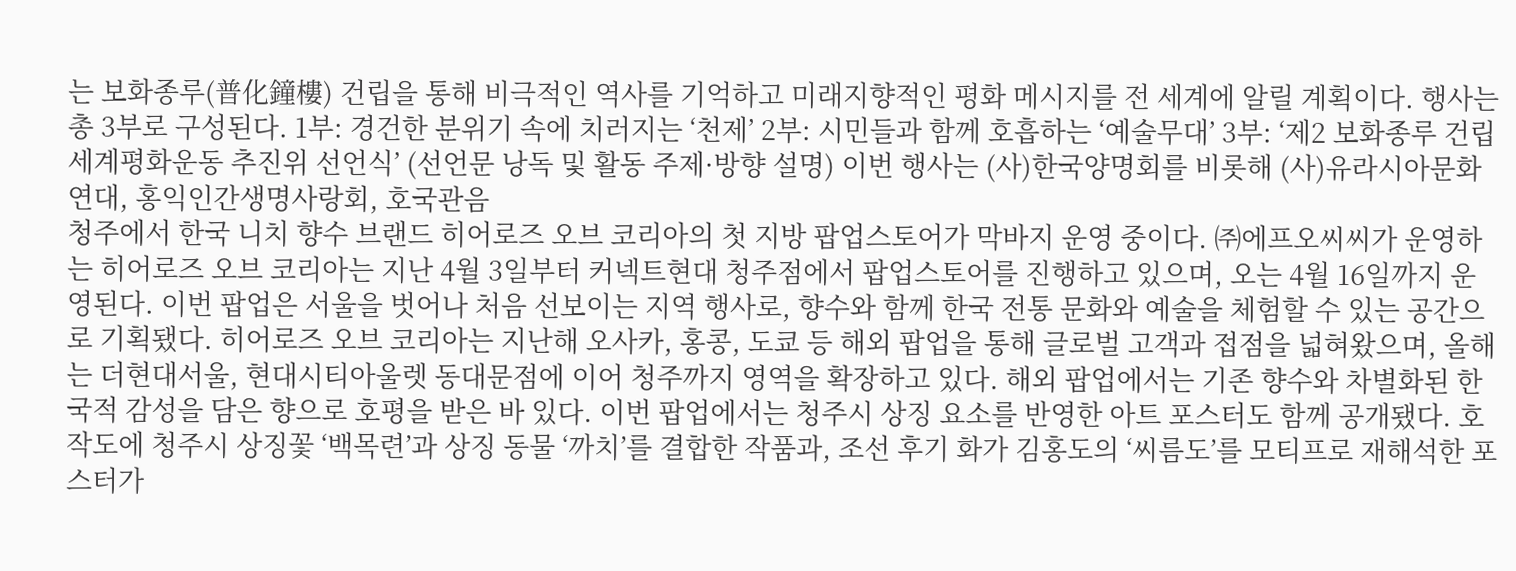는 보화종루(普化鐘樓) 건립을 통해 비극적인 역사를 기억하고 미래지향적인 평화 메시지를 전 세계에 알릴 계획이다. 행사는 총 3부로 구성된다. 1부: 경건한 분위기 속에 치러지는 ‘천제’ 2부: 시민들과 함께 호흡하는 ‘예술무대’ 3부: ‘제2 보화종루 건립 세계평화운동 추진위 선언식’ (선언문 낭독 및 활동 주제·방향 설명) 이번 행사는 (사)한국양명회를 비롯해 (사)유라시아문화연대, 홍익인간생명사랑회, 호국관음
청주에서 한국 니치 향수 브랜드 히어로즈 오브 코리아의 첫 지방 팝업스토어가 막바지 운영 중이다. ㈜에프오씨씨가 운영하는 히어로즈 오브 코리아는 지난 4월 3일부터 커넥트현대 청주점에서 팝업스토어를 진행하고 있으며, 오는 4월 16일까지 운영된다. 이번 팝업은 서울을 벗어나 처음 선보이는 지역 행사로, 향수와 함께 한국 전통 문화와 예술을 체험할 수 있는 공간으로 기획됐다. 히어로즈 오브 코리아는 지난해 오사카, 홍콩, 도쿄 등 해외 팝업을 통해 글로벌 고객과 접점을 넓혀왔으며, 올해는 더현대서울, 현대시티아울렛 동대문점에 이어 청주까지 영역을 확장하고 있다. 해외 팝업에서는 기존 향수와 차별화된 한국적 감성을 담은 향으로 호평을 받은 바 있다. 이번 팝업에서는 청주시 상징 요소를 반영한 아트 포스터도 함께 공개됐다. 호작도에 청주시 상징꽃 ‘백목련’과 상징 동물 ‘까치’를 결합한 작품과, 조선 후기 화가 김홍도의 ‘씨름도’를 모티프로 재해석한 포스터가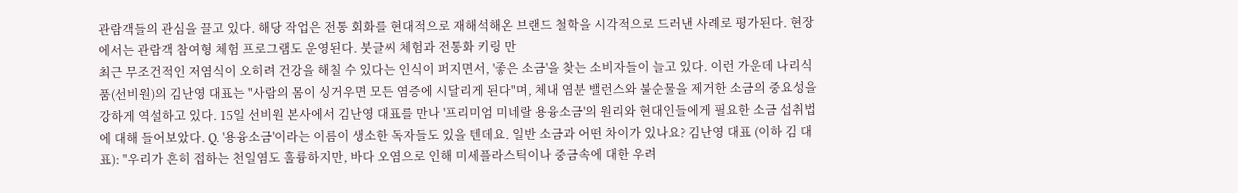관람객들의 관심을 끌고 있다. 해당 작업은 전통 회화를 현대적으로 재해석해온 브랜드 철학을 시각적으로 드러낸 사례로 평가된다. 현장에서는 관람객 참여형 체험 프로그램도 운영된다. 붓글씨 체험과 전통화 키링 만
최근 무조건적인 저염식이 오히려 건강을 해칠 수 있다는 인식이 퍼지면서, '좋은 소금'을 찾는 소비자들이 늘고 있다. 이런 가운데 나리식품(선비원)의 김난영 대표는 "사람의 몸이 싱거우면 모든 염증에 시달리게 된다"며, 체내 염분 밸런스와 불순물을 제거한 소금의 중요성을 강하게 역설하고 있다. 15일 선비원 본사에서 김난영 대표를 만나 '프리미엄 미네랄 용융소금'의 원리와 현대인들에게 필요한 소금 섭취법에 대해 들어보았다. Q. '용융소금'이라는 이름이 생소한 독자들도 있을 텐데요. 일반 소금과 어떤 차이가 있나요? 김난영 대표 (이하 김 대표): "우리가 흔히 접하는 천일염도 훌륭하지만, 바다 오염으로 인해 미세플라스틱이나 중금속에 대한 우려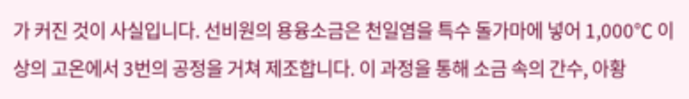가 커진 것이 사실입니다. 선비원의 용융소금은 천일염을 특수 돌가마에 넣어 1,000℃ 이상의 고온에서 3번의 공정을 거쳐 제조합니다. 이 과정을 통해 소금 속의 간수, 아황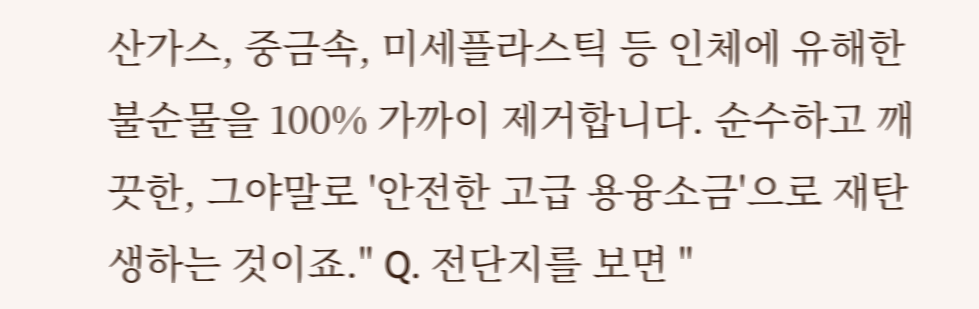산가스, 중금속, 미세플라스틱 등 인체에 유해한 불순물을 100% 가까이 제거합니다. 순수하고 깨끗한, 그야말로 '안전한 고급 용융소금'으로 재탄생하는 것이죠." Q. 전단지를 보면 "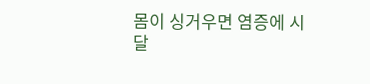몸이 싱거우면 염증에 시달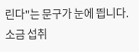린다"는 문구가 눈에 띕니다. 소금 섭취